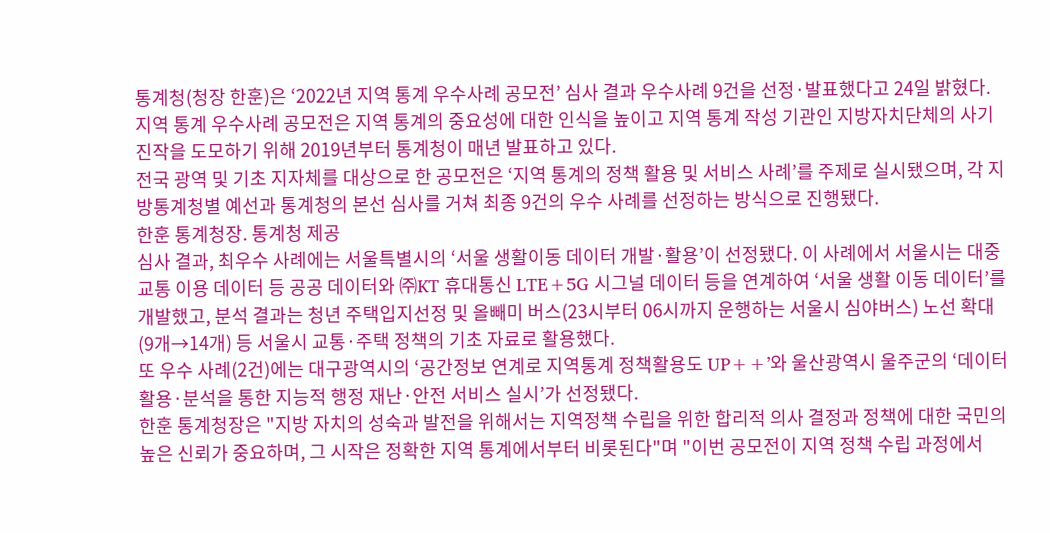통계청(청장 한훈)은 ‘2022년 지역 통계 우수사례 공모전’ 심사 결과 우수사례 9건을 선정·발표했다고 24일 밝혔다.
지역 통계 우수사례 공모전은 지역 통계의 중요성에 대한 인식을 높이고 지역 통계 작성 기관인 지방자치단체의 사기 진작을 도모하기 위해 2019년부터 통계청이 매년 발표하고 있다.
전국 광역 및 기초 지자체를 대상으로 한 공모전은 ‘지역 통계의 정책 활용 및 서비스 사례’를 주제로 실시됐으며, 각 지방통계청별 예선과 통계청의 본선 심사를 거쳐 최종 9건의 우수 사례를 선정하는 방식으로 진행됐다.
한훈 통계청장. 통계청 제공
심사 결과, 최우수 사례에는 서울특별시의 ‘서울 생활이동 데이터 개발·활용’이 선정됐다. 이 사례에서 서울시는 대중교통 이용 데이터 등 공공 데이터와 ㈜KT 휴대통신 LTE+5G 시그널 데이터 등을 연계하여 ‘서울 생활 이동 데이터’를 개발했고, 분석 결과는 청년 주택입지선정 및 올빼미 버스(23시부터 06시까지 운행하는 서울시 심야버스) 노선 확대(9개→14개) 등 서울시 교통·주택 정책의 기초 자료로 활용했다.
또 우수 사례(2건)에는 대구광역시의 ‘공간정보 연계로 지역통계 정책활용도 UP++’와 울산광역시 울주군의 ‘데이터 활용·분석을 통한 지능적 행정 재난·안전 서비스 실시’가 선정됐다.
한훈 통계청장은 "지방 자치의 성숙과 발전을 위해서는 지역정책 수립을 위한 합리적 의사 결정과 정책에 대한 국민의 높은 신뢰가 중요하며, 그 시작은 정확한 지역 통계에서부터 비롯된다"며 "이번 공모전이 지역 정책 수립 과정에서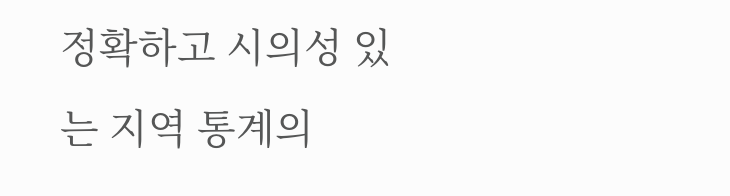정확하고 시의성 있는 지역 통계의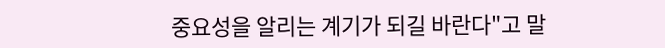중요성을 알리는 계기가 되길 바란다"고 말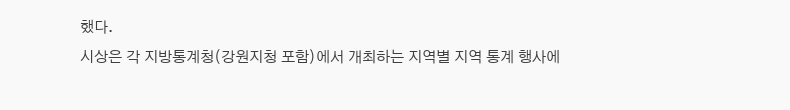했다.
시상은 각 지방통계청(강원지청 포함)에서 개최하는 지역별 지역 통계 행사에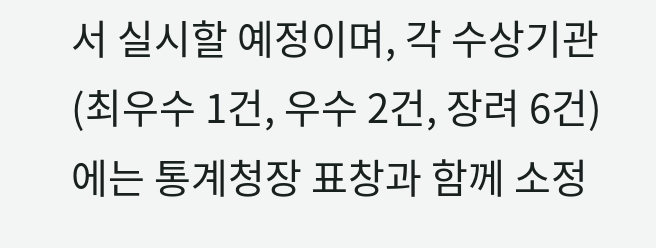서 실시할 예정이며, 각 수상기관(최우수 1건, 우수 2건, 장려 6건)에는 통계청장 표창과 함께 소정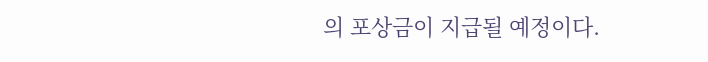의 포상금이 지급될 예정이다.